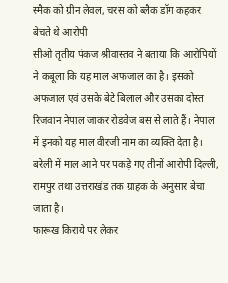स्मैक को ग्रीन लेवल, चरस को ब्लैक डॉग कहकर बेचते थे आरोपी
सीओ तृतीय पंकज श्रीवास्तव ने बताया कि आरोपियों ने कबूला कि यह माल अफजाल का है। इसको अफजाल एवं उसके बेटे बिलाल और उसका दोस्त रिजवान नेपाल जाकर रोडवेज बस से लाते हैं। नेपाल में इनको यह माल वीरजी नाम का व्यक्ति देता है। बरेली में माल आने पर पकड़े गए तीनों आरोपी दिल्ली, रामपुर तथा उत्तराखंड तक ग्राहक के अनुसार बेचा जाता है।
फारूख किराये पर लेकर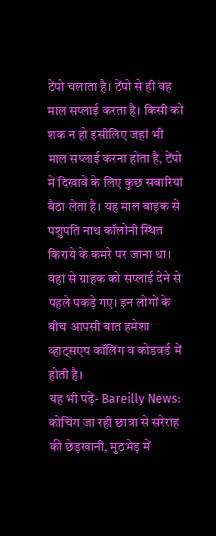टेंपो चलाता है। टेंपो से ही वह माल सप्लाई करता है। किसी को शक न हो इसीलिए जहां भी माल सप्लाई करना होता है, टेंपो में दिखावे के लिए कुछ सवारियां बैठा लेता है। यह माल बाइक से पशुपति नाथ कॉलोनी स्थित किराये के कमरे पर जाना था। वहां से ग्राहक को सप्लाई देने से पहले पकड़े गए। इन लोगों के बीच आपसी बात हमेशा व्हाट्सएप कॉलिंग व कोडवर्ड में होती है।
यह भी पढ़ें- Bareilly News: कोचिंग जा रही छात्रा से सरेराह की छेड़खानी, मुठभेड़ में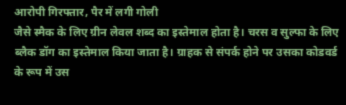आरोपी गिरफ्तार, पैर में लगी गोली
जैसे स्मैक के लिए ग्रीन लेवल शब्द का इस्तेमाल होता है। चरस व सुल्फा के लिए ब्लैक डॉग का इस्तेमाल किया जाता है। ग्राहक से संपर्क होने पर उसका कोडवर्ड के रूप में उस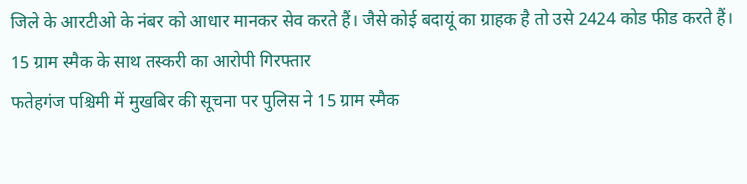जिले के आरटीओ के नंबर को आधार मानकर सेव करते हैं। जैसे कोई बदायूं का ग्राहक है तो उसे 2424 कोड फीड करते हैं।
15 ग्राम स्मैक के साथ तस्करी का आरोपी गिरफ्तार
फतेहगंज पश्चिमी में मुखबिर की सूचना पर पुलिस ने 15 ग्राम स्मैक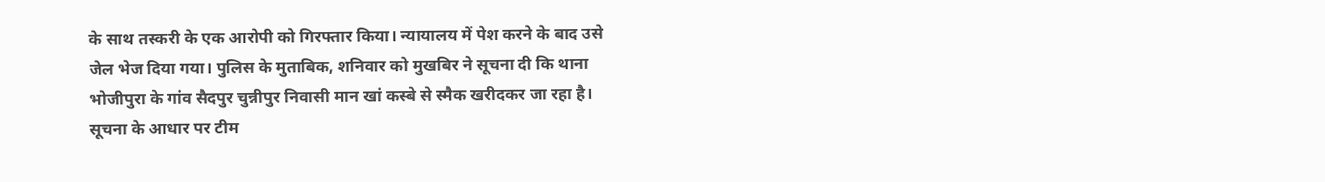के साथ तस्करी के एक आरोपी को गिरफ्तार किया। न्यायालय में पेश करने के बाद उसे जेल भेज दिया गया। पुलिस के मुताबिक, शनिवार को मुखबिर ने सूचना दी कि थाना भोजीपुरा के गांव सैदपुर चुन्नीपुर निवासी मान खां कस्बे से स्मैक खरीदकर जा रहा है।
सूचना के आधार पर टीम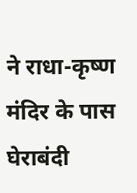ने राधा-कृष्ण मंदिर के पास घेराबंदी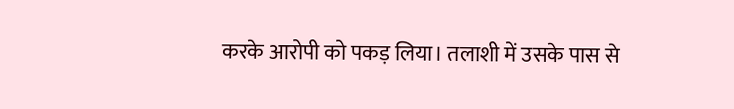करके आरोपी को पकड़ लिया। तलाशी में उसके पास से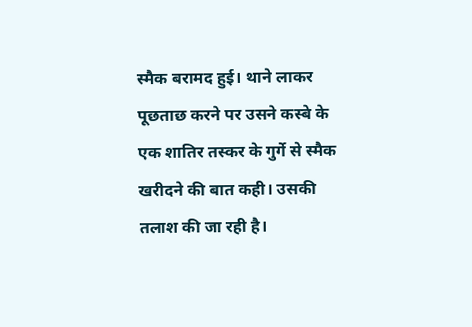स्मैक बरामद हुई। थाने लाकर पूछताछ करने पर उसने कस्बे के एक शातिर तस्कर के गुर्गे से स्मैक खरीदने की बात कही। उसकी तलाश की जा रही है।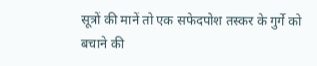सूत्रों की मानें तो एक सफेदपोश तस्कर के गुर्गे को बचाने की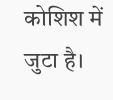कोशिश में जुटा है।